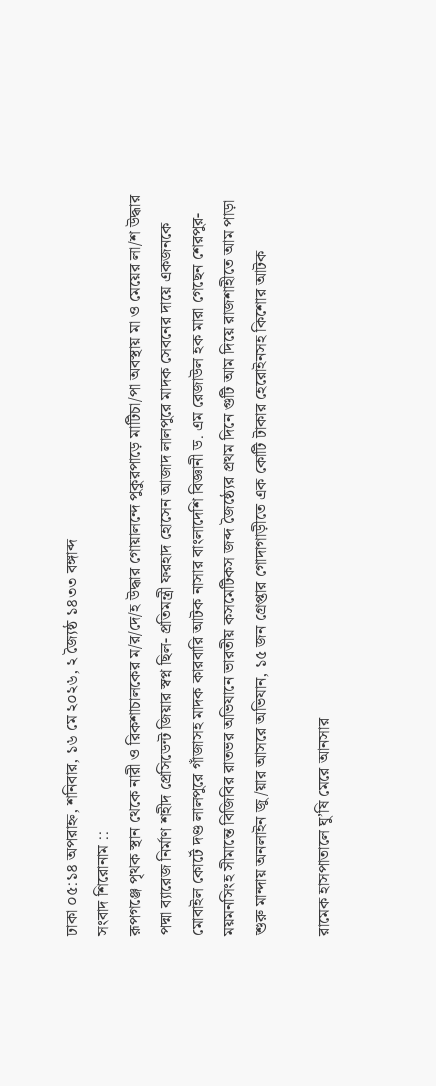ঢাকা ০৫:১৪ অপরাহ্ন, শনিবার, ১৬ মে ২০২৬, ২ জ্যৈষ্ঠ ১৪৩৩ বঙ্গাব্দ
সংবাদ শিরোনাম ::
রূপগঞ্জে পৃথক স্থান থেকে নারী ও রিকশাচালকের ম/র/দে/হ উদ্ধার গোয়ালন্দে পুকুরপাড়ে মাটিচা/পা অবস্থায় মা ও মেয়ের লা/শ উদ্ধার পদ্মা ব্যারেজ নির্মাণ শহীদ প্রেসিডেন্ট জিয়ার স্বপ্ন ছিল- প্রতিমন্ত্রী ফরহাদ হোসেন আজাদ লালপুরে মাদক সেবনের দায়ে একজনকে মোবাইল কোর্টে দণ্ড লালপুরে গাঁজাসহ মাদক কারবারি আটক নাসার বাংলাদেশি বিজ্ঞানী ড. এম রেজাউল হক মারা গেছেন শেরপুর-ময়মনসিংহ সীমান্তে বিজিবির রাতভর অভিযানে ভারতীয় কসমেটিকস জব্দ জৈষ্ঠ্যের প্রথম দিনে গুটি আম দিয়ে রাজশাহীতে আম পাড়া শুরু মান্দায় অনলাইন জু/য়ার আসরে অভিযান, ১৫ জন গ্রেপ্তার গোদাগাড়ীতে এক কোটি টাকার হেরোইনসহ কিশোর আটক

রামেক হাসপাতালে ঘু’ষি মেরে আনসার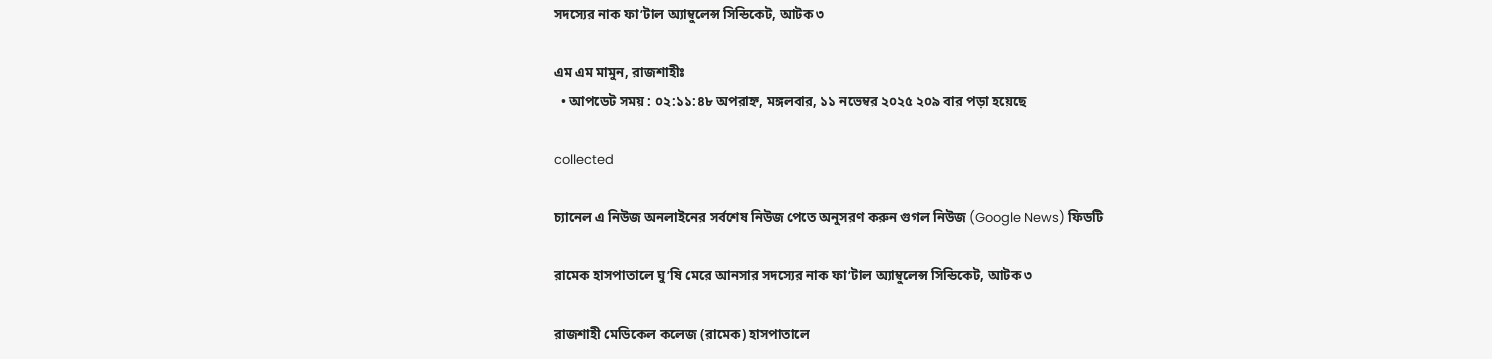সদস্যের নাক ফা’টাল অ্যাম্বুলেন্স সিন্ডিকেট, আটক ৩

এম এম মামুন, রাজশাহীঃ
  • আপডেট সময় : ০২:১১:৪৮ অপরাহ্ন, মঙ্গলবার, ১১ নভেম্বর ২০২৫ ২০৯ বার পড়া হয়েছে

collected

চ্যানেল এ নিউজ অনলাইনের সর্বশেষ নিউজ পেতে অনুসরণ করুন গুগল নিউজ (Google News) ফিডটি

রামেক হাসপাতালে ঘু’ষি মেরে আনসার সদস্যের নাক ফা’টাল অ্যাম্বুলেন্স সিন্ডিকেট, আটক ৩

রাজশাহী মেডিকেল কলেজ (রামেক) হাসপাতালে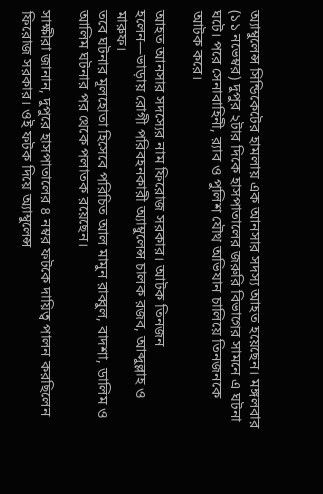অ্যাম্বুলেন্স সিন্ডিকেটের হামলায় এক আনসার সদস্য আহত হয়েছেন। মঙ্গলবার (১১ নভেম্বর) দুপুর ২টার দিকে হাসপাতালের জরুরি বিভাগের সামনে এ ঘটনা ঘটে। পরে সেনাবাহিনী, র‌্যাব ও পুলিশ যৌথ অভিযান চালিয়ে তিনজনকে আটক করে।

আহত আনসার সদস্যের নাম ফিরোজ সরকার। আটক তিনজন হলেন—ভাড়ায় রোগী পরিবহনকারী অ্যাম্বুলেন্স চালক রজব, আব্দুল্লাহ ও মারুফ।
তবে ঘটনার মূলহোতা হিসেবে পরিচিত আল মামুন রাব্বুল, বাদশা, ডালিম ও আলিম ঘটনার পর থেকে পলাতক রয়েছেন।

সাক্ষীরা জানান, দুপুরে হাসপাতালের ৪ নম্বর ফটকে দায়িত্ব পালন করছিলেন ফিরোজ সরকার। ওই ফটক দিয়ে অ্যাম্বুলেন্স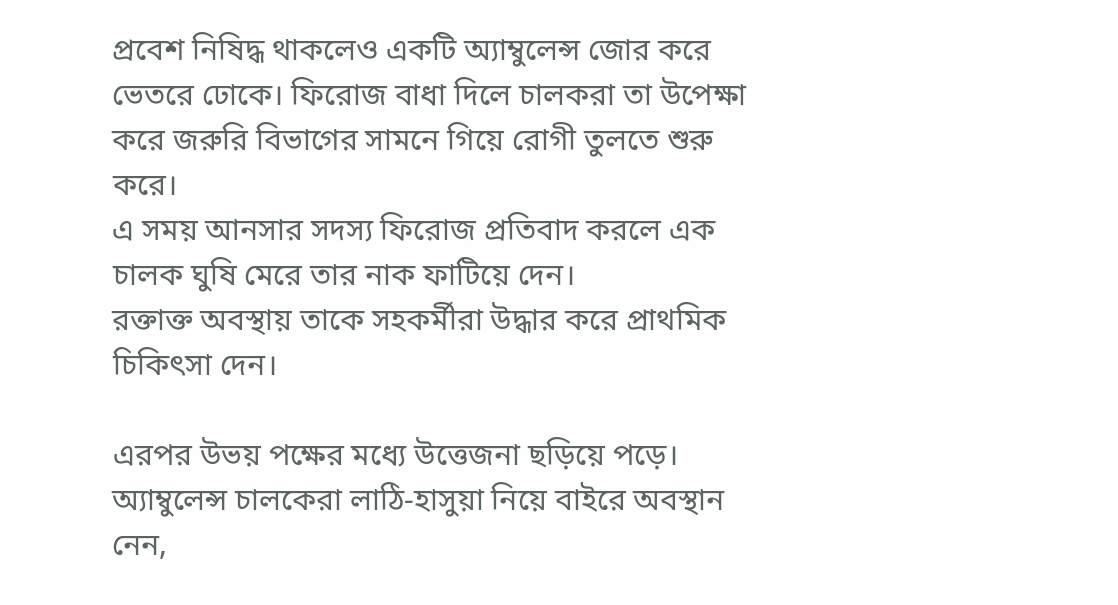প্রবেশ নিষিদ্ধ থাকলেও একটি অ্যাম্বুলেন্স জোর করে ভেতরে ঢোকে। ফিরোজ বাধা দিলে চালকরা তা উপেক্ষা করে জরুরি বিভাগের সামনে গিয়ে রোগী তুলতে শুরু করে।
এ সময় আনসার সদস্য ফিরোজ প্রতিবাদ করলে এক চালক ঘুষি মেরে তার নাক ফাটিয়ে দেন।
রক্তাক্ত অবস্থায় তাকে সহকর্মীরা উদ্ধার করে প্রাথমিক চিকিৎসা দেন।

এরপর উভয় পক্ষের মধ্যে উত্তেজনা ছড়িয়ে পড়ে। অ্যাম্বুলেন্স চালকেরা লাঠি-হাসুয়া নিয়ে বাইরে অবস্থান নেন,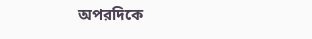অপরদিকে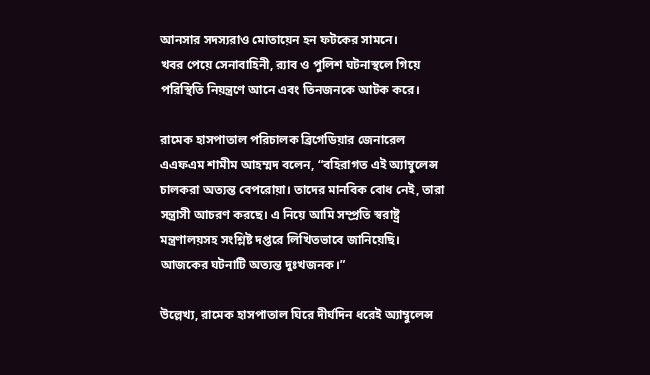আনসার সদস্যরাও মোতায়েন হন ফটকের সামনে।
খবর পেয়ে সেনাবাহিনী, র‌্যাব ও পুলিশ ঘটনাস্থলে গিয়ে পরিস্থিতি নিয়ন্ত্রণে আনে এবং তিনজনকে আটক করে।

রামেক হাসপাতাল পরিচালক ব্রিগেডিয়ার জেনারেল এএফএম শামীম আহম্মদ বলেন, “বহিরাগত এই অ্যাম্বুলেন্স চালকরা অত্যন্ত বেপরোয়া। তাদের মানবিক বোধ নেই, তারা সন্ত্রাসী আচরণ করছে। এ নিয়ে আমি সম্প্রতি স্বরাষ্ট্র মন্ত্রণালয়সহ সংশ্লিষ্ট দপ্তরে লিখিতভাবে জানিয়েছি। আজকের ঘটনাটি অত্যন্ত দুঃখজনক।”

উল্লেখ্য, রামেক হাসপাতাল ঘিরে দীর্ঘদিন ধরেই অ্যাম্বুলেন্স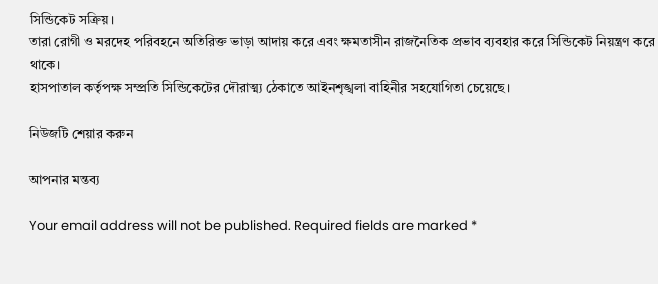সিন্ডিকেট সক্রিয়।
তারা রোগী ও মরদেহ পরিবহনে অতিরিক্ত ভাড়া আদায় করে এবং ক্ষমতাসীন রাজনৈতিক প্রভাব ব্যবহার করে সিন্ডিকেট নিয়ন্ত্রণ করে থাকে।
হাসপাতাল কর্তৃপক্ষ সম্প্রতি সিন্ডিকেটের দৌরাত্ম্য ঠেকাতে আইনশৃঙ্খলা বাহিনীর সহযোগিতা চেয়েছে।

নিউজটি শেয়ার করুন

আপনার মন্তব্য

Your email address will not be published. Required fields are marked *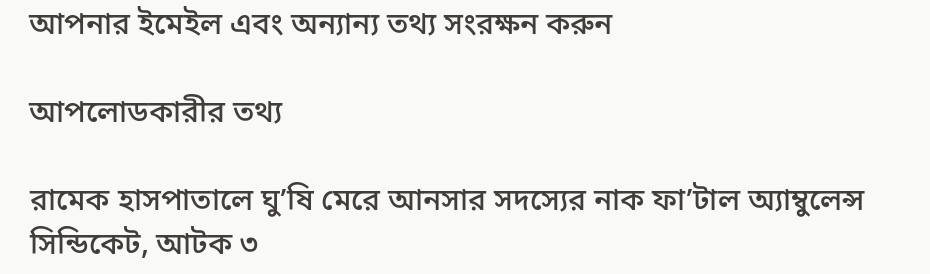আপনার ইমেইল এবং অন্যান্য তথ্য সংরক্ষন করুন

আপলোডকারীর তথ্য

রামেক হাসপাতালে ঘু’ষি মেরে আনসার সদস্যের নাক ফা’টাল অ্যাম্বুলেন্স সিন্ডিকেট, আটক ৩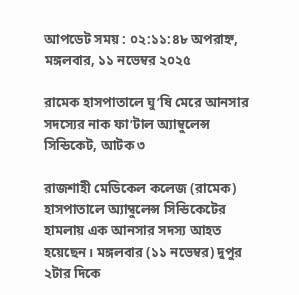আপডেট সময় : ০২:১১:৪৮ অপরাহ্ন, মঙ্গলবার, ১১ নভেম্বর ২০২৫

রামেক হাসপাতালে ঘু’ষি মেরে আনসার সদস্যের নাক ফা’টাল অ্যাম্বুলেন্স সিন্ডিকেট, আটক ৩

রাজশাহী মেডিকেল কলেজ (রামেক) হাসপাতালে অ্যাম্বুলেন্স সিন্ডিকেটের হামলায় এক আনসার সদস্য আহত হয়েছেন। মঙ্গলবার (১১ নভেম্বর) দুপুর ২টার দিকে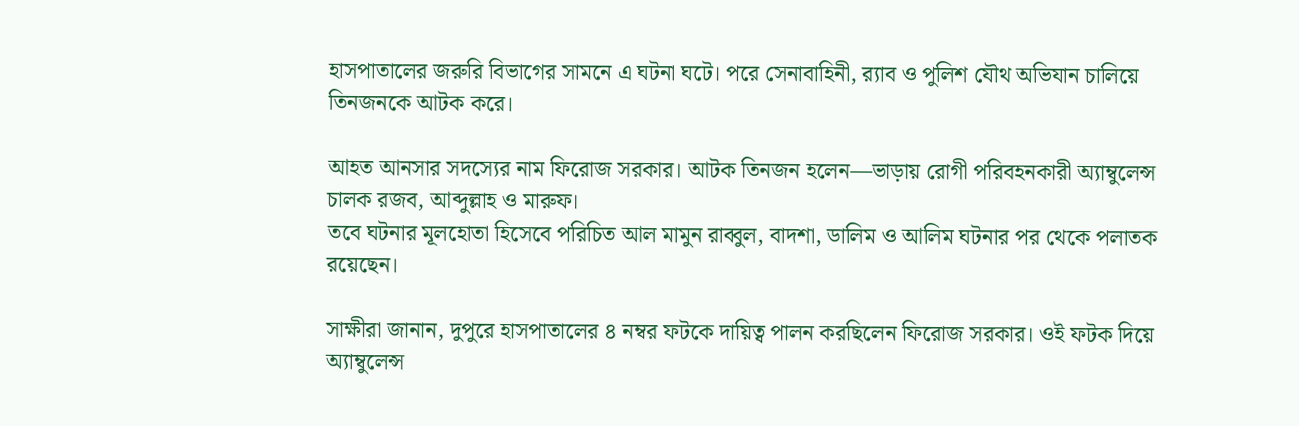হাসপাতালের জরুরি বিভাগের সামনে এ ঘটনা ঘটে। পরে সেনাবাহিনী, র‌্যাব ও পুলিশ যৌথ অভিযান চালিয়ে তিনজনকে আটক করে।

আহত আনসার সদস্যের নাম ফিরোজ সরকার। আটক তিনজন হলেন—ভাড়ায় রোগী পরিবহনকারী অ্যাম্বুলেন্স চালক রজব, আব্দুল্লাহ ও মারুফ।
তবে ঘটনার মূলহোতা হিসেবে পরিচিত আল মামুন রাব্বুল, বাদশা, ডালিম ও আলিম ঘটনার পর থেকে পলাতক রয়েছেন।

সাক্ষীরা জানান, দুপুরে হাসপাতালের ৪ নম্বর ফটকে দায়িত্ব পালন করছিলেন ফিরোজ সরকার। ওই ফটক দিয়ে অ্যাম্বুলেন্স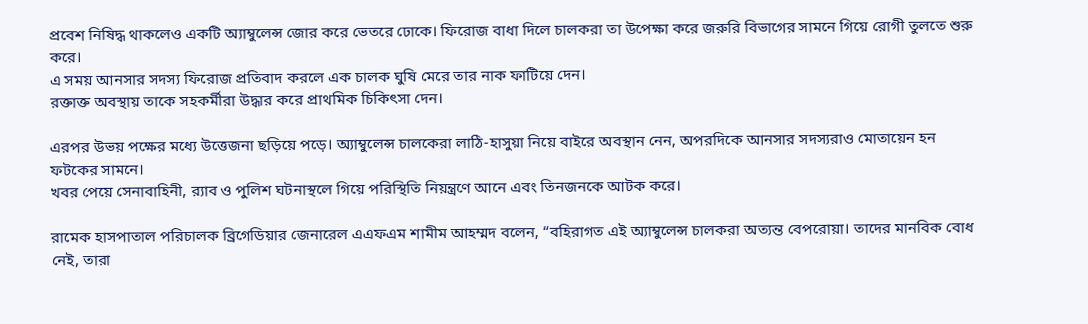প্রবেশ নিষিদ্ধ থাকলেও একটি অ্যাম্বুলেন্স জোর করে ভেতরে ঢোকে। ফিরোজ বাধা দিলে চালকরা তা উপেক্ষা করে জরুরি বিভাগের সামনে গিয়ে রোগী তুলতে শুরু করে।
এ সময় আনসার সদস্য ফিরোজ প্রতিবাদ করলে এক চালক ঘুষি মেরে তার নাক ফাটিয়ে দেন।
রক্তাক্ত অবস্থায় তাকে সহকর্মীরা উদ্ধার করে প্রাথমিক চিকিৎসা দেন।

এরপর উভয় পক্ষের মধ্যে উত্তেজনা ছড়িয়ে পড়ে। অ্যাম্বুলেন্স চালকেরা লাঠি-হাসুয়া নিয়ে বাইরে অবস্থান নেন, অপরদিকে আনসার সদস্যরাও মোতায়েন হন ফটকের সামনে।
খবর পেয়ে সেনাবাহিনী, র‌্যাব ও পুলিশ ঘটনাস্থলে গিয়ে পরিস্থিতি নিয়ন্ত্রণে আনে এবং তিনজনকে আটক করে।

রামেক হাসপাতাল পরিচালক ব্রিগেডিয়ার জেনারেল এএফএম শামীম আহম্মদ বলেন, “বহিরাগত এই অ্যাম্বুলেন্স চালকরা অত্যন্ত বেপরোয়া। তাদের মানবিক বোধ নেই, তারা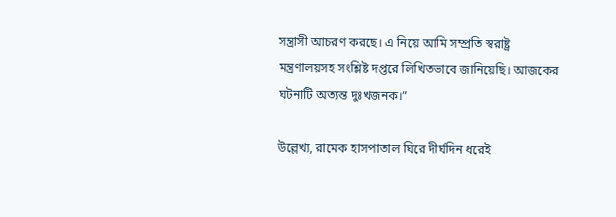সন্ত্রাসী আচরণ করছে। এ নিয়ে আমি সম্প্রতি স্বরাষ্ট্র মন্ত্রণালয়সহ সংশ্লিষ্ট দপ্তরে লিখিতভাবে জানিয়েছি। আজকের ঘটনাটি অত্যন্ত দুঃখজনক।”

উল্লেখ্য, রামেক হাসপাতাল ঘিরে দীর্ঘদিন ধরেই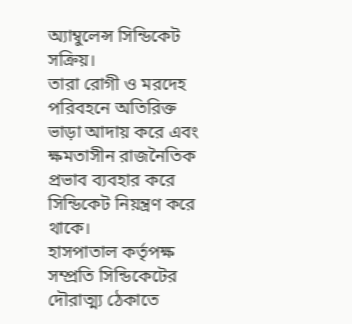অ্যাম্বুলেন্স সিন্ডিকেট সক্রিয়।
তারা রোগী ও মরদেহ পরিবহনে অতিরিক্ত ভাড়া আদায় করে এবং ক্ষমতাসীন রাজনৈতিক প্রভাব ব্যবহার করে সিন্ডিকেট নিয়ন্ত্রণ করে থাকে।
হাসপাতাল কর্তৃপক্ষ সম্প্রতি সিন্ডিকেটের দৌরাত্ম্য ঠেকাতে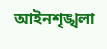আইনশৃঙ্খলা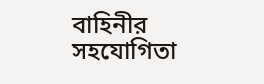বাহিনীর সহযোগিতা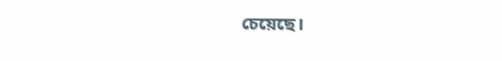চেয়েছে।